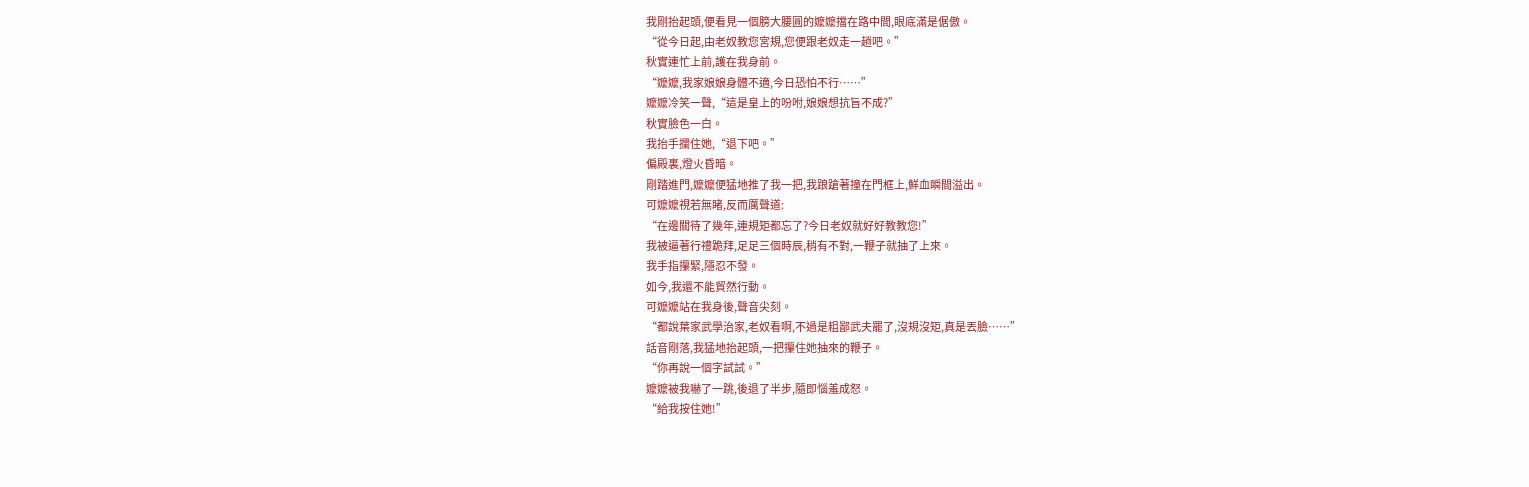我剛抬起頭,便看見一個膀大腰圓的嬤嬤擋在路中間,眼底滿是倨傲。
“從今日起,由老奴教您宮規,您便跟老奴走一趟吧。”
秋實連忙上前,護在我身前。
“嬤嬤,我家娘娘身體不適,今日恐怕不行……”
嬤嬤冷笑一聲,“這是皇上的吩咐,娘娘想抗旨不成?”
秋實臉色一白。
我抬手攔住她,“退下吧。”
偏殿裏,燈火昏暗。
剛踏進門,嬤嬤便猛地推了我一把,我踉蹌著撞在門框上,鮮血瞬間溢出。
可嬤嬤視若無睹,反而厲聲道:
“在邊關待了幾年,連規矩都忘了?今日老奴就好好教教您!”
我被逼著行禮跪拜,足足三個時辰,稍有不對,一鞭子就抽了上來。
我手指攥緊,隱忍不發。
如今,我還不能貿然行動。
可嬤嬤站在我身後,聲音尖刻。
“都說葉家武學治家,老奴看啊,不過是粗鄙武夫罷了,沒規沒矩,真是丟臉……”
話音剛落,我猛地抬起頭,一把攥住她抽來的鞭子。
“你再說一個字試試。”
嬤嬤被我嚇了一跳,後退了半步,隨即惱羞成怒。
“給我按住她!”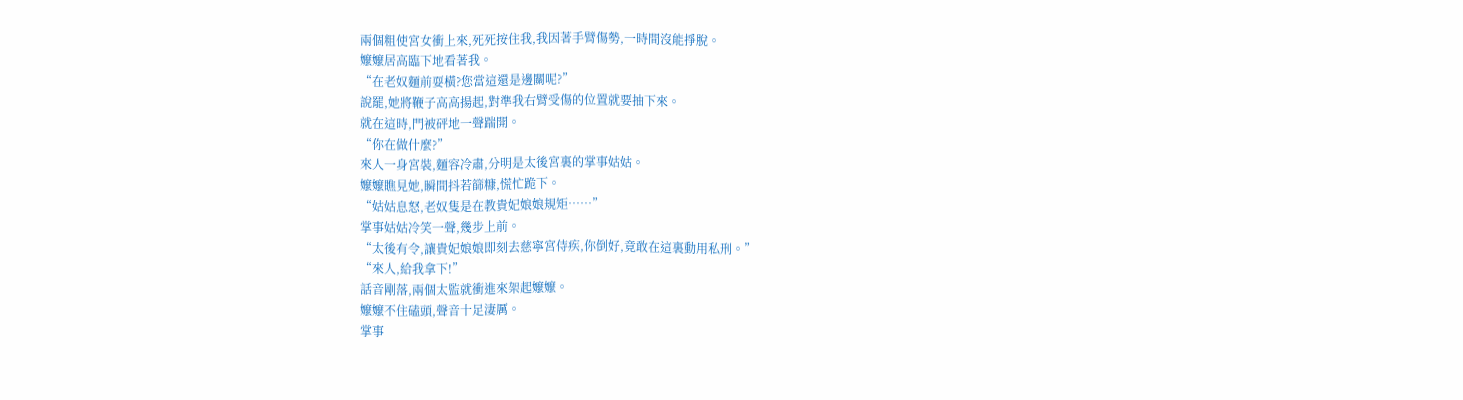兩個粗使宮女衝上來,死死按住我,我因著手臂傷勢,一時間沒能掙脫。
嬤嬤居高臨下地看著我。
“在老奴麵前耍橫?您當這還是邊關呢?”
說罷,她將鞭子高高揚起,對準我右臂受傷的位置就要抽下來。
就在這時,門被砰地一聲踹開。
“你在做什麼?”
來人一身宮裝,麵容冷肅,分明是太後宮裏的掌事姑姑。
嬤嬤瞧見她,瞬間抖若篩糠,慌忙跪下。
“姑姑息怒,老奴隻是在教貴妃娘娘規矩……”
掌事姑姑冷笑一聲,幾步上前。
“太後有令,讓貴妃娘娘即刻去慈寧宮侍疾,你倒好,竟敢在這裏動用私刑。”
“來人,給我拿下!”
話音剛落,兩個太監就衝進來架起嬤嬤。
嬤嬤不住磕頭,聲音十足淒厲。
掌事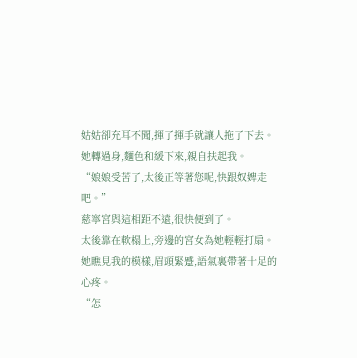姑姑卻充耳不聞,揮了揮手就讓人拖了下去。
她轉過身,麵色和緩下來,親自扶起我。
“娘娘受苦了,太後正等著您呢,快跟奴婢走吧。”
慈寧宮與這相距不遠,很快便到了。
太後靠在軟榻上,旁邊的宮女為她輕輕打扇。
她瞧見我的模樣,眉頭緊蹙,語氣裏帶著十足的心疼。
“怎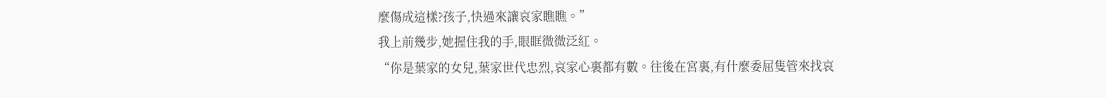麼傷成這樣?孩子,快過來讓哀家瞧瞧。”
我上前幾步,她握住我的手,眼眶微微泛紅。
“你是葉家的女兒,葉家世代忠烈,哀家心裏都有數。往後在宮裏,有什麼委屈隻管來找哀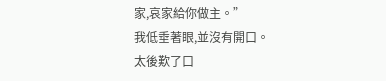家,哀家給你做主。”
我低垂著眼,並沒有開口。
太後歎了口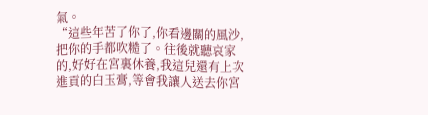氣。
“這些年苦了你了,你看邊關的風沙,把你的手都吹糙了。往後就聽哀家的,好好在宮裏休養,我這兒還有上次進貢的白玉膏,等會我讓人送去你宮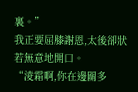裏。”
我正要屈膝謝恩,太後卻狀若無意地開口。
“淩霜啊,你在邊關多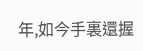年,如今手裏還握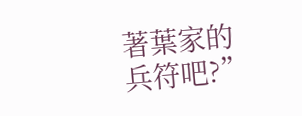著葉家的兵符吧?”